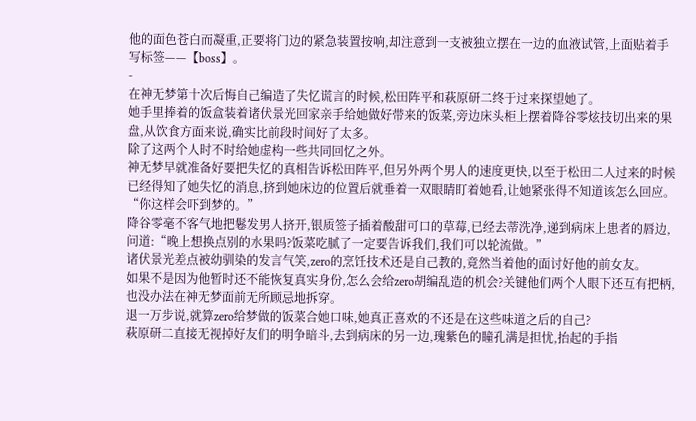他的面色苍白而凝重,正要将门边的紧急装置按响,却注意到一支被独立摆在一边的血液试管,上面贴着手写标签——【boss】。
-
在神无梦第十次后悔自己编造了失忆谎言的时候,松田阵平和萩原研二终于过来探望她了。
她手里捧着的饭盒装着诸伏景光回家亲手给她做好带来的饭菜,旁边床头柜上摆着降谷零炫技切出来的果盘,从饮食方面来说,确实比前段时间好了太多。
除了这两个人时不时给她虚构一些共同回忆之外。
神无梦早就准备好要把失忆的真相告诉松田阵平,但另外两个男人的速度更快,以至于松田二人过来的时候已经得知了她失忆的消息,挤到她床边的位置后就垂着一双眼睛盯着她看,让她紧张得不知道该怎么回应。
“你这样会吓到梦的。”
降谷零毫不客气地把鬈发男人挤开,银质签子插着酸甜可口的草莓,已经去蒂洗净,递到病床上患者的唇边,问道:“晚上想换点别的水果吗?饭菜吃腻了一定要告诉我们,我们可以轮流做。”
诸伏景光差点被幼驯染的发言气笑,zero的烹饪技术还是自己教的,竟然当着他的面讨好他的前女友。
如果不是因为他暂时还不能恢复真实身份,怎么会给zero胡编乱造的机会?关键他们两个人眼下还互有把柄,也没办法在神无梦面前无所顾忌地拆穿。
退一万步说,就算zero给梦做的饭菜合她口味,她真正喜欢的不还是在这些味道之后的自己?
萩原研二直接无视掉好友们的明争暗斗,去到病床的另一边,瑰紫色的瞳孔满是担忧,抬起的手指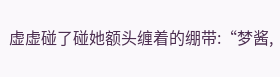虚虚碰了碰她额头缠着的绷带:“梦酱,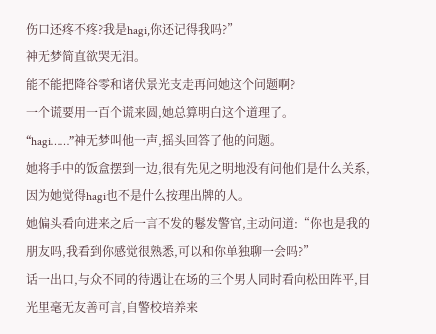伤口还疼不疼?我是hagi,你还记得我吗?”
神无梦简直欲哭无泪。
能不能把降谷零和诸伏景光支走再问她这个问题啊?
一个谎要用一百个谎来圆,她总算明白这个道理了。
“hagi……”神无梦叫他一声,摇头回答了他的问题。
她将手中的饭盒摆到一边,很有先见之明地没有问他们是什么关系,因为她觉得hagi也不是什么按理出牌的人。
她偏头看向进来之后一言不发的鬈发警官,主动问道:“你也是我的朋友吗,我看到你感觉很熟悉,可以和你单独聊一会吗?”
话一出口,与众不同的待遇让在场的三个男人同时看向松田阵平,目光里毫无友善可言,自警校培养来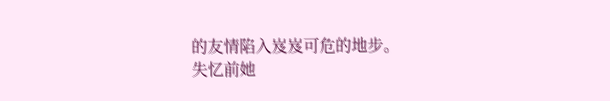的友情陷入岌岌可危的地步。
失忆前她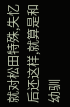就对松田特殊,失忆后还这样,就算是和幼驯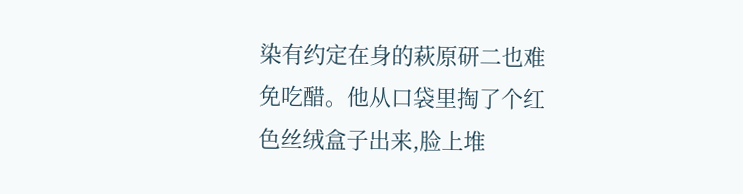染有约定在身的萩原研二也难免吃醋。他从口袋里掏了个红色丝绒盒子出来,脸上堆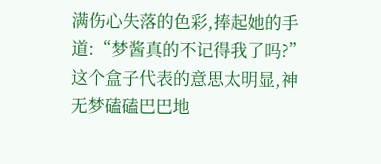满伤心失落的色彩,捧起她的手道:“梦酱真的不记得我了吗?”
这个盒子代表的意思太明显,神无梦磕磕巴巴地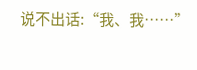说不出话:“我、我……”